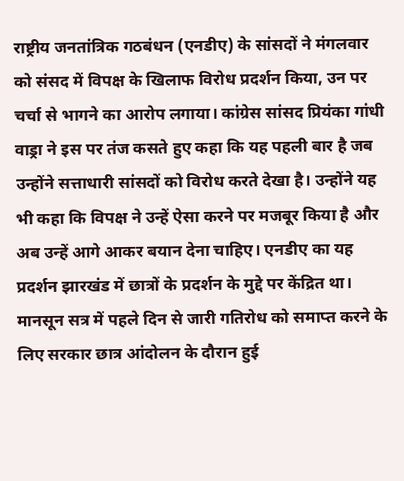राष्ट्रीय जनतांत्रिक गठबंधन (एनडीए) के सांसदों ने मंगलवार को संसद में विपक्ष के खिलाफ विरोध प्रदर्शन किया, उन पर चर्चा से भागने का आरोप लगाया। कांग्रेस सांसद प्रियंका गांधी वाड्रा ने इस पर तंज कसते हुए कहा कि यह पहली बार है जब उन्होंने सत्ताधारी सांसदों को विरोध करते देखा है। उन्होंने यह भी कहा कि विपक्ष ने उन्हें ऐसा करने पर मजबूर किया है और अब उन्हें आगे आकर बयान देना चाहिए। एनडीए का यह प्रदर्शन झारखंड में छात्रों के प्रदर्शन के मुद्दे पर केंद्रित था।
मानसून सत्र में पहले दिन से जारी गतिरोध को समाप्त करने के लिए सरकार छात्र आंदोलन के दौरान हुई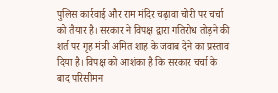पुलिस कार्रवाई और राम मंदिर चढ़ावा चोरी पर चर्चा को तैयार है। सरकार ने विपक्ष द्वारा गतिरोध तोड़ने की शर्त पर गृह मंत्री अमित शाह के जवाब देने का प्रस्ताव दिया है। विपक्ष को आशंका है कि सरकार चर्चा के बाद परिसीमन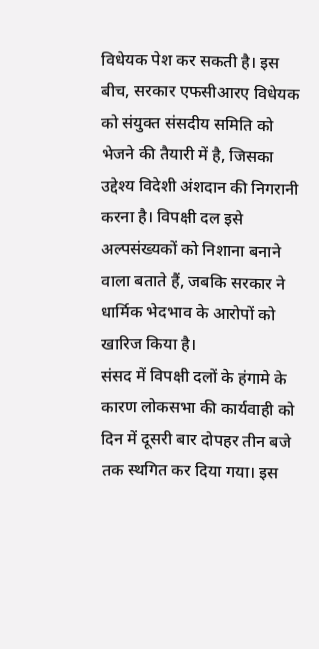विधेयक पेश कर सकती है। इस बीच, सरकार एफसीआरए विधेयक को संयुक्त संसदीय समिति को भेजने की तैयारी में है, जिसका उद्देश्य विदेशी अंशदान की निगरानी करना है। विपक्षी दल इसे अल्पसंख्यकों को निशाना बनाने वाला बताते हैं, जबकि सरकार ने धार्मिक भेदभाव के आरोपों को खारिज किया है।
संसद में विपक्षी दलों के हंगामे के कारण लोकसभा की कार्यवाही को दिन में दूसरी बार दोपहर तीन बजे तक स्थगित कर दिया गया। इस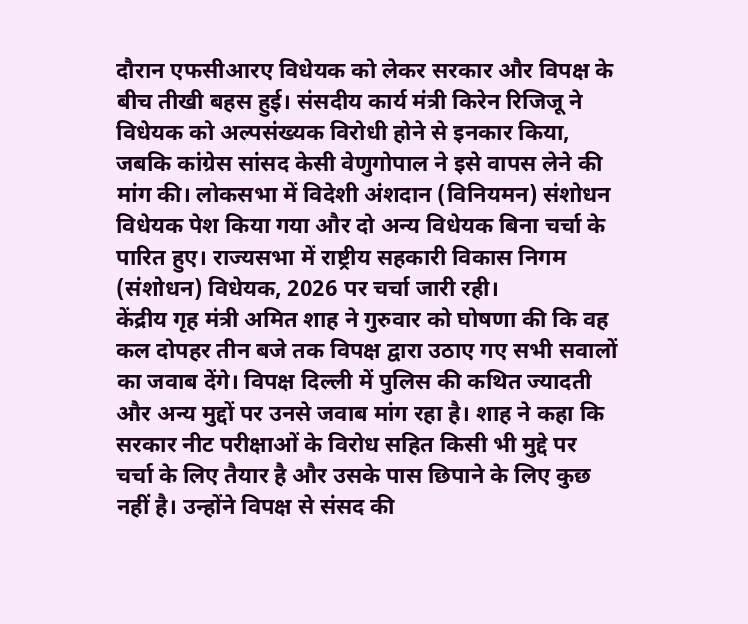दौरान एफसीआरए विधेयक को लेकर सरकार और विपक्ष के बीच तीखी बहस हुई। संसदीय कार्य मंत्री किरेन रिजिजू ने विधेयक को अल्पसंख्यक विरोधी होने से इनकार किया, जबकि कांग्रेस सांसद केसी वेणुगोपाल ने इसे वापस लेने की मांग की। लोकसभा में विदेशी अंशदान (विनियमन) संशोधन विधेयक पेश किया गया और दो अन्य विधेयक बिना चर्चा के पारित हुए। राज्यसभा में राष्ट्रीय सहकारी विकास निगम (संशोधन) विधेयक, 2026 पर चर्चा जारी रही।
केंद्रीय गृह मंत्री अमित शाह ने गुरुवार को घोषणा की कि वह कल दोपहर तीन बजे तक विपक्ष द्वारा उठाए गए सभी सवालों का जवाब देंगे। विपक्ष दिल्ली में पुलिस की कथित ज्यादती और अन्य मुद्दों पर उनसे जवाब मांग रहा है। शाह ने कहा कि सरकार नीट परीक्षाओं के विरोध सहित किसी भी मुद्दे पर चर्चा के लिए तैयार है और उसके पास छिपाने के लिए कुछ नहीं है। उन्होंने विपक्ष से संसद की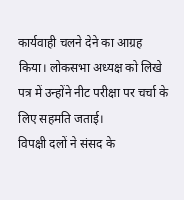कार्यवाही चलने देने का आग्रह किया। लोकसभा अध्यक्ष को लिखे पत्र में उन्होंने नीट परीक्षा पर चर्चा के लिए सहमति जताई।
विपक्षी दलों ने संसद के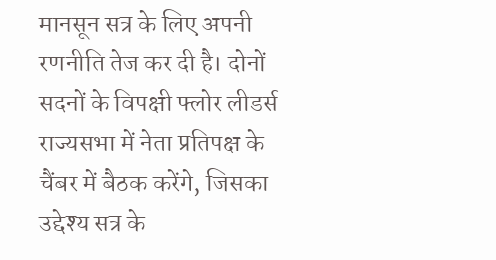मानसून सत्र के लिए अपनी रणनीति तेज कर दी है। दोनों सदनों के विपक्षी फ्लोर लीडर्स राज्यसभा में नेता प्रतिपक्ष के चैंबर में बैठक करेंगे, जिसका उद्देश्य सत्र के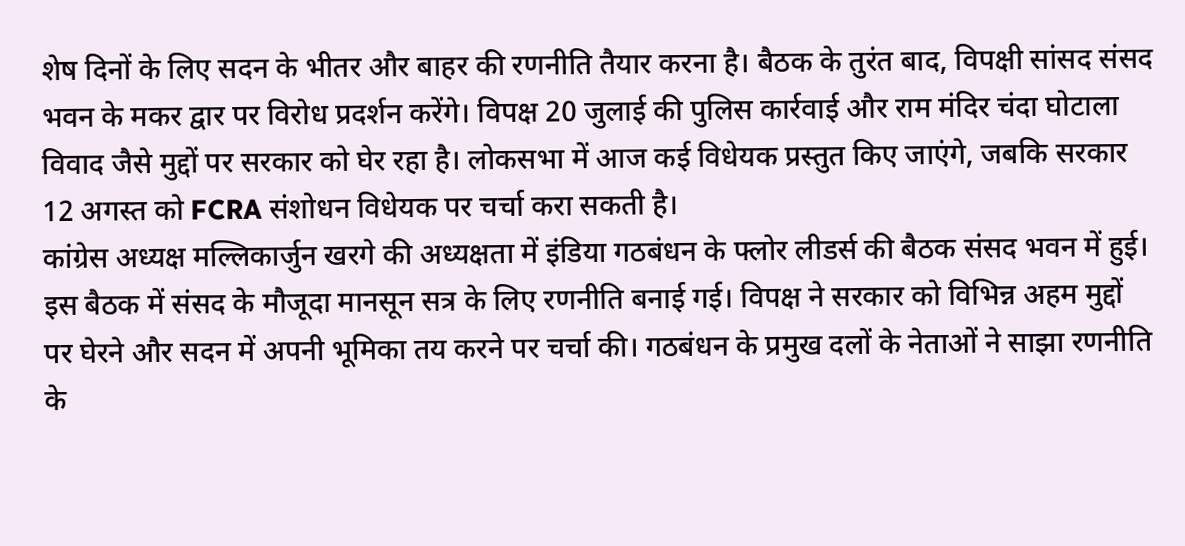शेष दिनों के लिए सदन के भीतर और बाहर की रणनीति तैयार करना है। बैठक के तुरंत बाद, विपक्षी सांसद संसद भवन के मकर द्वार पर विरोध प्रदर्शन करेंगे। विपक्ष 20 जुलाई की पुलिस कार्रवाई और राम मंदिर चंदा घोटाला विवाद जैसे मुद्दों पर सरकार को घेर रहा है। लोकसभा में आज कई विधेयक प्रस्तुत किए जाएंगे, जबकि सरकार 12 अगस्त को FCRA संशोधन विधेयक पर चर्चा करा सकती है।
कांग्रेस अध्यक्ष मल्लिकार्जुन खरगे की अध्यक्षता में इंडिया गठबंधन के फ्लोर लीडर्स की बैठक संसद भवन में हुई। इस बैठक में संसद के मौजूदा मानसून सत्र के लिए रणनीति बनाई गई। विपक्ष ने सरकार को विभिन्न अहम मुद्दों पर घेरने और सदन में अपनी भूमिका तय करने पर चर्चा की। गठबंधन के प्रमुख दलों के नेताओं ने साझा रणनीति के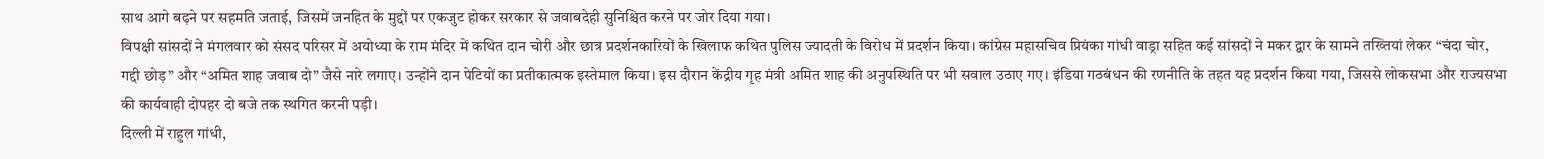साथ आगे बढ़ने पर सहमति जताई, जिसमें जनहित के मुद्दों पर एकजुट होकर सरकार से जवाबदेही सुनिश्चित करने पर जोर दिया गया।
विपक्षी सांसदों ने मंगलवार को संसद परिसर में अयोध्या के राम मंदिर में कथित दान चोरी और छात्र प्रदर्शनकारियों के खिलाफ कथित पुलिस ज्यादती के विरोध में प्रदर्शन किया। कांग्रेस महासचिव प्रियंका गांधी वाड्रा सहित कई सांसदों ने मकर द्वार के सामने तख्तियां लेकर “चंदा चोर, गद्दी छोड़” और “अमित शाह जवाब दो” जैसे नारे लगाए। उन्होंने दान पेटियों का प्रतीकात्मक इस्तेमाल किया। इस दौरान केंद्रीय गृह मंत्री अमित शाह की अनुपस्थिति पर भी सवाल उठाए गए। इंडिया गठबंधन की रणनीति के तहत यह प्रदर्शन किया गया, जिससे लोकसभा और राज्यसभा की कार्यवाही दोपहर दो बजे तक स्थगित करनी पड़ी।
दिल्ली में राहुल गांधी,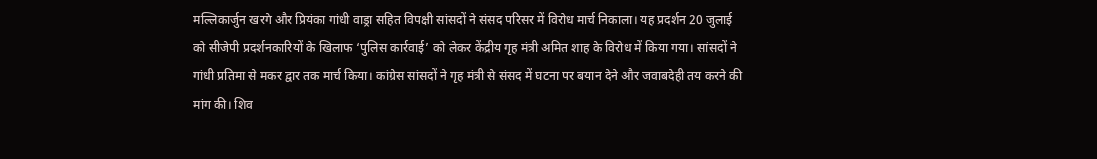मल्लिकार्जुन खरगे और प्रियंका गांधी वाड्रा सहित विपक्षी सांसदों ने संसद परिसर में विरोध मार्च निकाला। यह प्रदर्शन 20 जुलाई को सीजेपी प्रदर्शनकारियों के खिलाफ ‘पुलिस कार्रवाई’ को लेकर केंद्रीय गृह मंत्री अमित शाह के विरोध में किया गया। सांसदों ने गांधी प्रतिमा से मकर द्वार तक मार्च किया। कांग्रेस सांसदों ने गृह मंत्री से संसद में घटना पर बयान देने और जवाबदेही तय करने की मांग की। शिव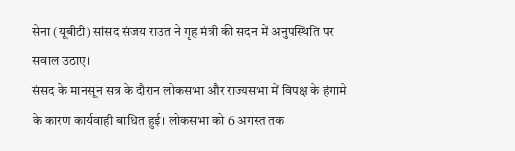सेना (यूबीटी) सांसद संजय राउत ने गृह मंत्री की सदन में अनुपस्थिति पर सवाल उठाए।
संसद के मानसून सत्र के दौरान लोकसभा और राज्यसभा में विपक्ष के हंगामे के कारण कार्यवाही बाधित हुई। लोकसभा को 6 अगस्त तक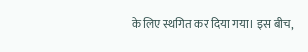के लिए स्थगित कर दिया गया। इस बीच,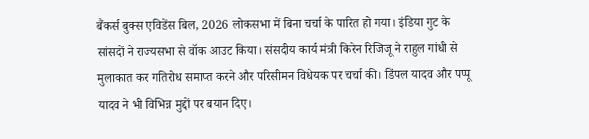बैंकर्स बुक्स एविडेंस बिल, 2026 लोकसभा में बिना चर्चा के पारित हो गया। इंडिया गुट के सांसदों ने राज्यसभा से वॉक आउट किया। संसदीय कार्य मंत्री किरेन रिजिजू ने राहुल गांधी से मुलाकात कर गतिरोध समाप्त करने और परिसीमन विधेयक पर चर्चा की। डिंपल यादव और पप्पू यादव ने भी विभिन्न मुद्दों पर बयान दिए।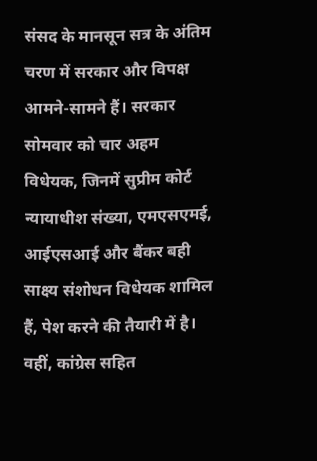संसद के मानसून सत्र के अंतिम चरण में सरकार और विपक्ष आमने-सामने हैं। सरकार सोमवार को चार अहम विधेयक, जिनमें सुप्रीम कोर्ट न्यायाधीश संख्या, एमएसएमई, आईएसआई और बैंकर बही साक्ष्य संशोधन विधेयक शामिल हैं, पेश करने की तैयारी में है। वहीं, कांग्रेस सहित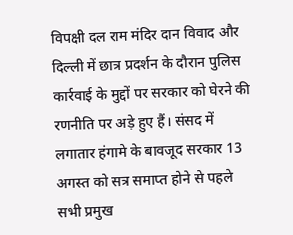विपक्षी दल राम मंदिर दान विवाद और दिल्ली में छात्र प्रदर्शन के दौरान पुलिस कार्रवाई के मुद्दों पर सरकार को घेरने की रणनीति पर अड़े हुए हैं। संसद में लगातार हंगामे के बावजूद सरकार 13 अगस्त को सत्र समाप्त होने से पहले सभी प्रमुख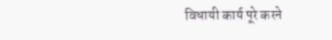विधायी कार्य पूरे करने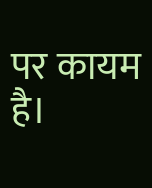पर कायम है।